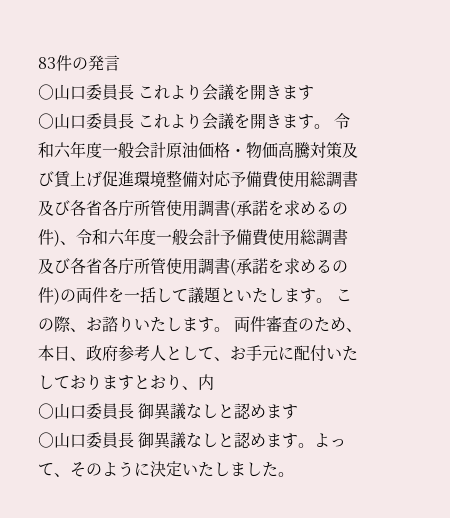83件の発言
○山口委員長 これより会議を開きます
○山口委員長 これより会議を開きます。 令和六年度一般会計原油価格・物価高騰対策及び賃上げ促進環境整備対応予備費使用総調書及び各省各庁所管使用調書(承諾を求めるの件)、令和六年度一般会計予備費使用総調書及び各省各庁所管使用調書(承諾を求めるの件)の両件を一括して議題といたします。 この際、お諮りいたします。 両件審査のため、本日、政府参考人として、お手元に配付いたしておりますとおり、内
○山口委員長 御異議なしと認めます
○山口委員長 御異議なしと認めます。よって、そのように決定いたしました。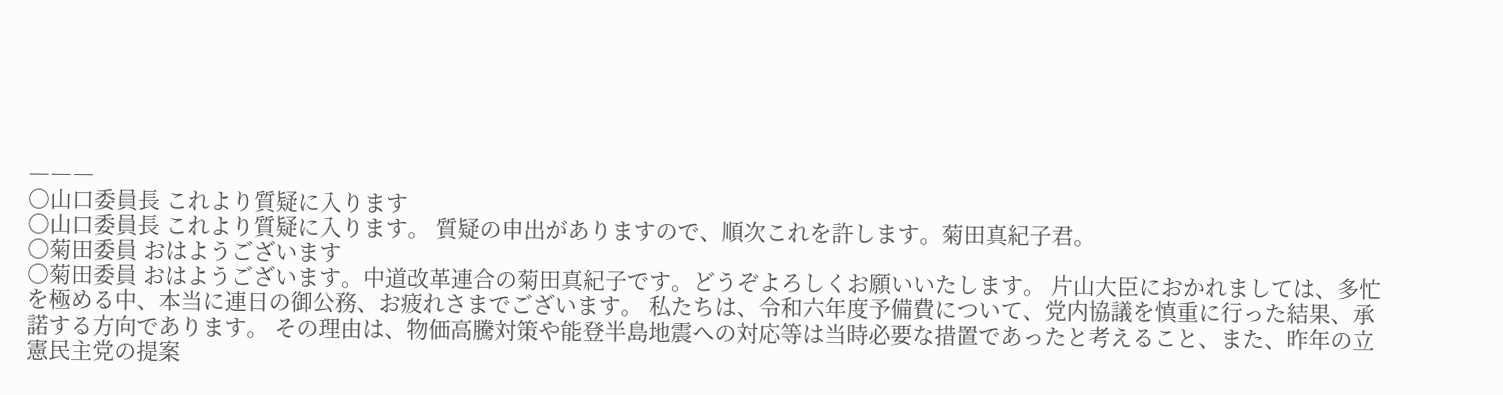―――
○山口委員長 これより質疑に入ります
○山口委員長 これより質疑に入ります。 質疑の申出がありますので、順次これを許します。菊田真紀子君。
○菊田委員 おはようございます
○菊田委員 おはようございます。中道改革連合の菊田真紀子です。どうぞよろしくお願いいたします。 片山大臣におかれましては、多忙を極める中、本当に連日の御公務、お疲れさまでございます。 私たちは、令和六年度予備費について、党内協議を慎重に行った結果、承諾する方向であります。 その理由は、物価高騰対策や能登半島地震への対応等は当時必要な措置であったと考えること、また、昨年の立憲民主党の提案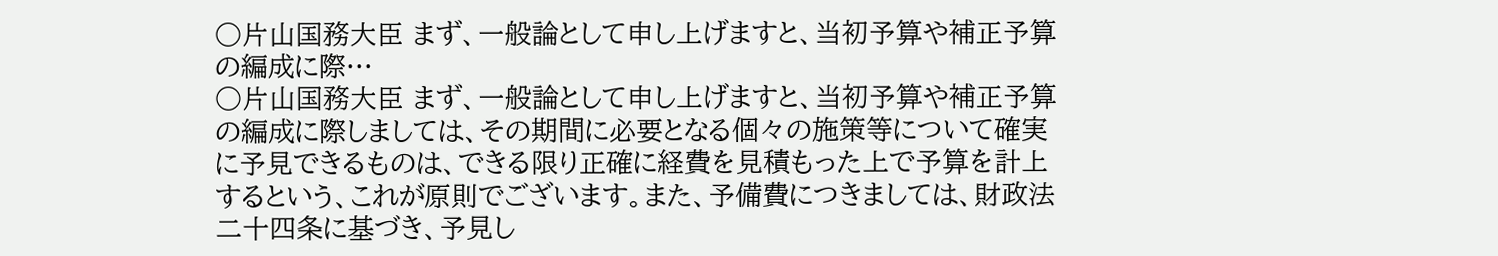○片山国務大臣 まず、一般論として申し上げますと、当初予算や補正予算の編成に際…
○片山国務大臣 まず、一般論として申し上げますと、当初予算や補正予算の編成に際しましては、その期間に必要となる個々の施策等について確実に予見できるものは、できる限り正確に経費を見積もった上で予算を計上するという、これが原則でございます。また、予備費につきましては、財政法二十四条に基づき、予見し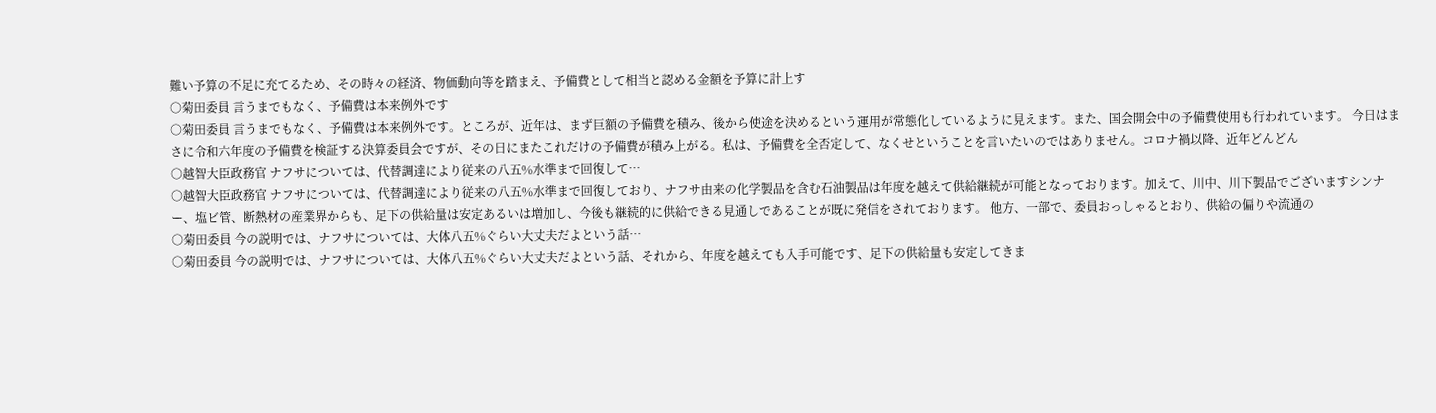難い予算の不足に充てるため、その時々の経済、物価動向等を踏まえ、予備費として相当と認める金額を予算に計上す
○菊田委員 言うまでもなく、予備費は本来例外です
○菊田委員 言うまでもなく、予備費は本来例外です。ところが、近年は、まず巨額の予備費を積み、後から使途を決めるという運用が常態化しているように見えます。また、国会開会中の予備費使用も行われています。 今日はまさに令和六年度の予備費を検証する決算委員会ですが、その日にまたこれだけの予備費が積み上がる。私は、予備費を全否定して、なくせということを言いたいのではありません。コロナ禍以降、近年どんどん
○越智大臣政務官 ナフサについては、代替調達により従来の八五%水準まで回復して…
○越智大臣政務官 ナフサについては、代替調達により従来の八五%水準まで回復しており、ナフサ由来の化学製品を含む石油製品は年度を越えて供給継続が可能となっております。加えて、川中、川下製品でございますシンナー、塩ビ管、断熱材の産業界からも、足下の供給量は安定あるいは増加し、今後も継続的に供給できる見通しであることが既に発信をされております。 他方、一部で、委員おっしゃるとおり、供給の偏りや流通の
○菊田委員 今の説明では、ナフサについては、大体八五%ぐらい大丈夫だよという話…
○菊田委員 今の説明では、ナフサについては、大体八五%ぐらい大丈夫だよという話、それから、年度を越えても入手可能です、足下の供給量も安定してきま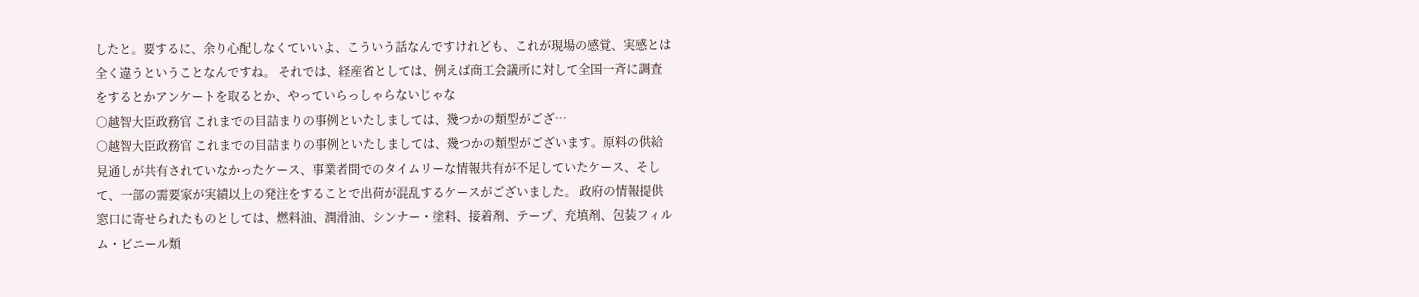したと。要するに、余り心配しなくていいよ、こういう話なんですけれども、これが現場の感覚、実感とは全く違うということなんですね。 それでは、経産省としては、例えば商工会議所に対して全国一斉に調査をするとかアンケートを取るとか、やっていらっしゃらないじゃな
○越智大臣政務官 これまでの目詰まりの事例といたしましては、幾つかの類型がござ…
○越智大臣政務官 これまでの目詰まりの事例といたしましては、幾つかの類型がございます。原料の供給見通しが共有されていなかったケース、事業者間でのタイムリーな情報共有が不足していたケース、そして、一部の需要家が実績以上の発注をすることで出荷が混乱するケースがございました。 政府の情報提供窓口に寄せられたものとしては、燃料油、潤滑油、シンナー・塗料、接着剤、テープ、充填剤、包装フィルム・ビニール類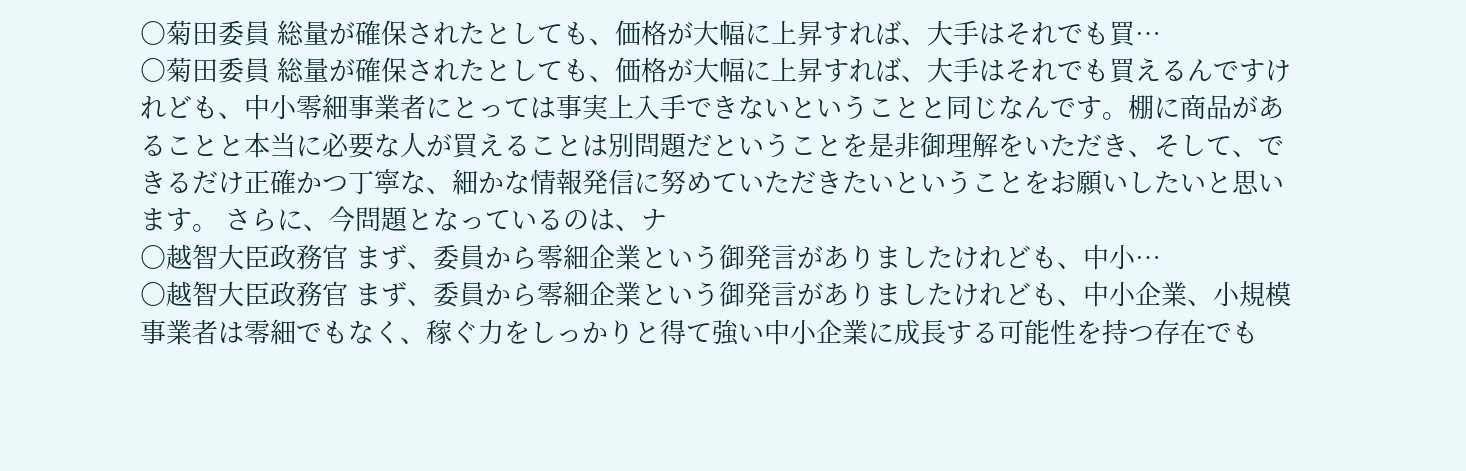○菊田委員 総量が確保されたとしても、価格が大幅に上昇すれば、大手はそれでも買…
○菊田委員 総量が確保されたとしても、価格が大幅に上昇すれば、大手はそれでも買えるんですけれども、中小零細事業者にとっては事実上入手できないということと同じなんです。棚に商品があることと本当に必要な人が買えることは別問題だということを是非御理解をいただき、そして、できるだけ正確かつ丁寧な、細かな情報発信に努めていただきたいということをお願いしたいと思います。 さらに、今問題となっているのは、ナ
○越智大臣政務官 まず、委員から零細企業という御発言がありましたけれども、中小…
○越智大臣政務官 まず、委員から零細企業という御発言がありましたけれども、中小企業、小規模事業者は零細でもなく、稼ぐ力をしっかりと得て強い中小企業に成長する可能性を持つ存在でも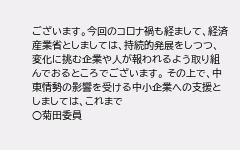ございます。今回のコロナ禍も経まして、経済産業省としましては、持続的発展をしつつ、変化に挑む企業や人が報われるよう取り組んでおるところでございます。 その上で、中東情勢の影響を受ける中小企業への支援としましては、これまで
○菊田委員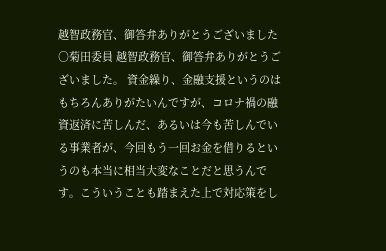越智政務官、御答弁ありがとうございました
○菊田委員 越智政務官、御答弁ありがとうございました。 資金繰り、金融支援というのはもちろんありがたいんですが、コロナ禍の融資返済に苦しんだ、あるいは今も苦しんでいる事業者が、今回もう一回お金を借りるというのも本当に相当大変なことだと思うんです。こういうことも踏まえた上で対応策をし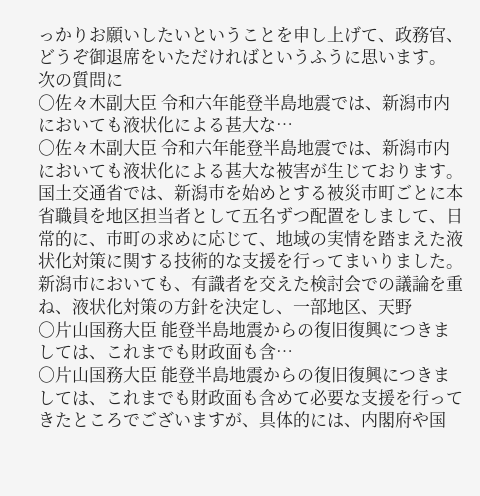っかりお願いしたいということを申し上げて、政務官、どうぞ御退席をいただければというふうに思います。 次の質問に
○佐々木副大臣 令和六年能登半島地震では、新潟市内においても液状化による甚大な…
○佐々木副大臣 令和六年能登半島地震では、新潟市内においても液状化による甚大な被害が生じております。 国土交通省では、新潟市を始めとする被災市町ごとに本省職員を地区担当者として五名ずつ配置をしまして、日常的に、市町の求めに応じて、地域の実情を踏まえた液状化対策に関する技術的な支援を行ってまいりました。新潟市においても、有識者を交えた検討会での議論を重ね、液状化対策の方針を決定し、一部地区、天野
○片山国務大臣 能登半島地震からの復旧復興につきましては、これまでも財政面も含…
○片山国務大臣 能登半島地震からの復旧復興につきましては、これまでも財政面も含めて必要な支援を行ってきたところでございますが、具体的には、内閣府や国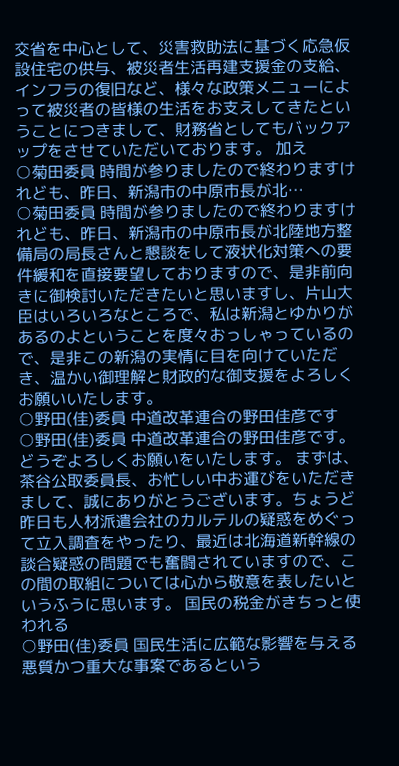交省を中心として、災害救助法に基づく応急仮設住宅の供与、被災者生活再建支援金の支給、インフラの復旧など、様々な政策メニューによって被災者の皆様の生活をお支えしてきたということにつきまして、財務省としてもバックアップをさせていただいております。 加え
○菊田委員 時間が参りましたので終わりますけれども、昨日、新潟市の中原市長が北…
○菊田委員 時間が参りましたので終わりますけれども、昨日、新潟市の中原市長が北陸地方整備局の局長さんと懇談をして液状化対策への要件緩和を直接要望しておりますので、是非前向きに御検討いただきたいと思いますし、片山大臣はいろいろなところで、私は新潟とゆかりがあるのよということを度々おっしゃっているので、是非この新潟の実情に目を向けていただき、温かい御理解と財政的な御支援をよろしくお願いいたします。
○野田(佳)委員 中道改革連合の野田佳彦です
○野田(佳)委員 中道改革連合の野田佳彦です。どうぞよろしくお願いをいたします。 まずは、茶谷公取委員長、お忙しい中お運びをいただきまして、誠にありがとうございます。ちょうど昨日も人材派遣会社のカルテルの疑惑をめぐって立入調査をやったり、最近は北海道新幹線の談合疑惑の問題でも奮闘されていますので、この間の取組については心から敬意を表したいというふうに思います。 国民の税金がきちっと使われる
○野田(佳)委員 国民生活に広範な影響を与える悪質かつ重大な事案であるという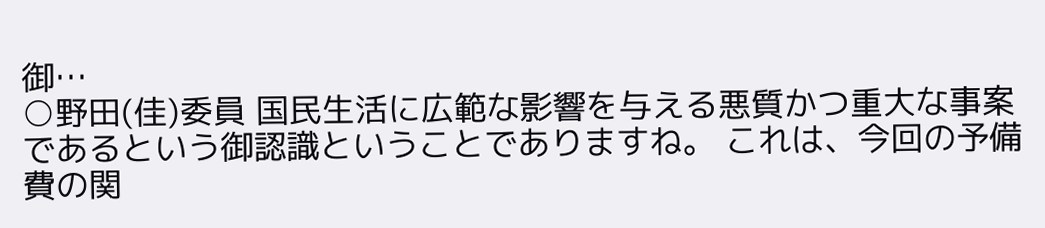御…
○野田(佳)委員 国民生活に広範な影響を与える悪質かつ重大な事案であるという御認識ということでありますね。 これは、今回の予備費の関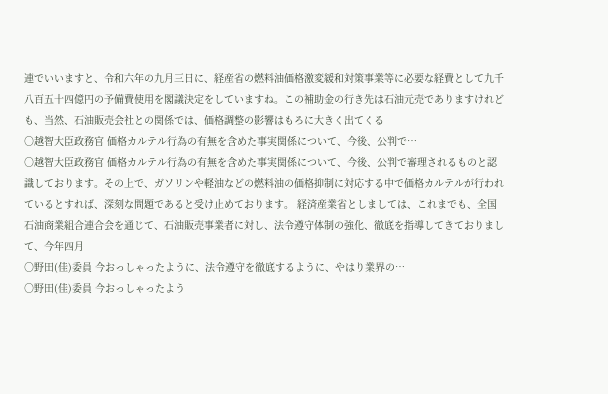連でいいますと、令和六年の九月三日に、経産省の燃料油価格激変緩和対策事業等に必要な経費として九千八百五十四億円の予備費使用を閣議決定をしていますね。この補助金の行き先は石油元売でありますけれども、当然、石油販売会社との関係では、価格調整の影響はもろに大きく出てくる
○越智大臣政務官 価格カルテル行為の有無を含めた事実関係について、今後、公判で…
○越智大臣政務官 価格カルテル行為の有無を含めた事実関係について、今後、公判で審理されるものと認識しております。その上で、ガソリンや軽油などの燃料油の価格抑制に対応する中で価格カルテルが行われているとすれば、深刻な問題であると受け止めております。 経済産業省としましては、これまでも、全国石油商業組合連合会を通じて、石油販売事業者に対し、法令遵守体制の強化、徹底を指導してきておりまして、今年四月
○野田(佳)委員 今おっしゃったように、法令遵守を徹底するように、やはり業界の…
○野田(佳)委員 今おっしゃったよう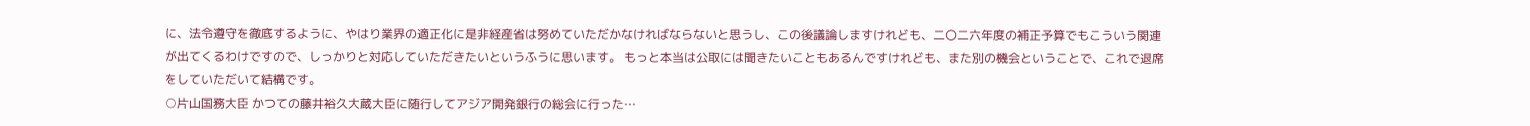に、法令遵守を徹底するように、やはり業界の適正化に是非経産省は努めていただかなければならないと思うし、この後議論しますけれども、二〇二六年度の補正予算でもこういう関連が出てくるわけですので、しっかりと対応していただきたいというふうに思います。 もっと本当は公取には聞きたいこともあるんですけれども、また別の機会ということで、これで退席をしていただいて結構です。
○片山国務大臣 かつての藤井裕久大蔵大臣に随行してアジア開発銀行の総会に行った…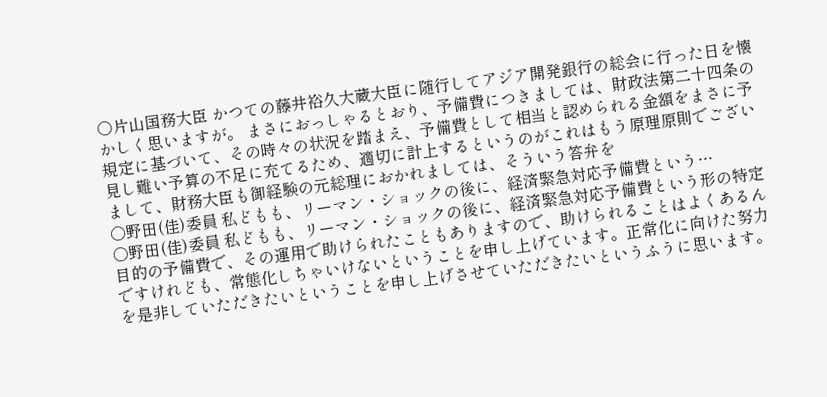○片山国務大臣 かつての藤井裕久大蔵大臣に随行してアジア開発銀行の総会に行った日を懐かしく思いますが。 まさにおっしゃるとおり、予備費につきましては、財政法第二十四条の規定に基づいて、その時々の状況を踏まえ、予備費として相当と認められる金額をまさに予見し難い予算の不足に充てるため、適切に計上するというのがこれはもう原理原則でございまして、財務大臣も御経験の元総理におかれましては、そういう答弁を
○野田(佳)委員 私どもも、リーマン・ショックの後に、経済緊急対応予備費という…
○野田(佳)委員 私どもも、リーマン・ショックの後に、経済緊急対応予備費という形の特定目的の予備費で、その運用で助けられたこともありますので、助けられることはよくあるんですけれども、常態化しちゃいけないということを申し上げています。正常化に向けた努力を是非していただきたいということを申し上げさせていただきたいというふうに思います。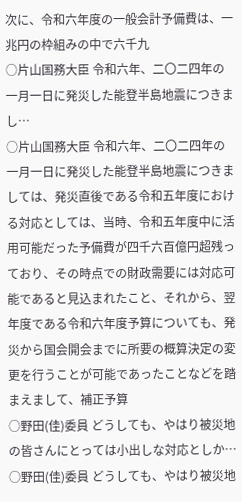次に、令和六年度の一般会計予備費は、一兆円の枠組みの中で六千九
○片山国務大臣 令和六年、二〇二四年の一月一日に発災した能登半島地震につきまし…
○片山国務大臣 令和六年、二〇二四年の一月一日に発災した能登半島地震につきましては、発災直後である令和五年度における対応としては、当時、令和五年度中に活用可能だった予備費が四千六百億円超残っており、その時点での財政需要には対応可能であると見込まれたこと、それから、翌年度である令和六年度予算についても、発災から国会開会までに所要の概算決定の変更を行うことが可能であったことなどを踏まえまして、補正予算
○野田(佳)委員 どうしても、やはり被災地の皆さんにとっては小出しな対応としか…
○野田(佳)委員 どうしても、やはり被災地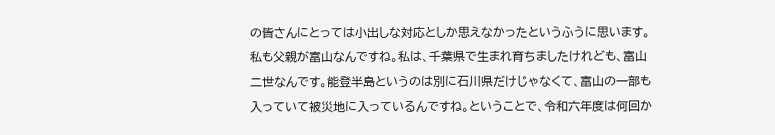の皆さんにとっては小出しな対応としか思えなかったというふうに思います。 私も父親が富山なんですね。私は、千葉県で生まれ育ちましたけれども、富山二世なんです。能登半島というのは別に石川県だけじゃなくて、富山の一部も入っていて被災地に入っているんですね。ということで、令和六年度は何回か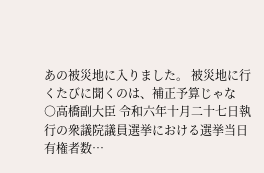あの被災地に入りました。 被災地に行くたびに聞くのは、補正予算じゃな
○高橋副大臣 令和六年十月二十七日執行の衆議院議員選挙における選挙当日有権者数…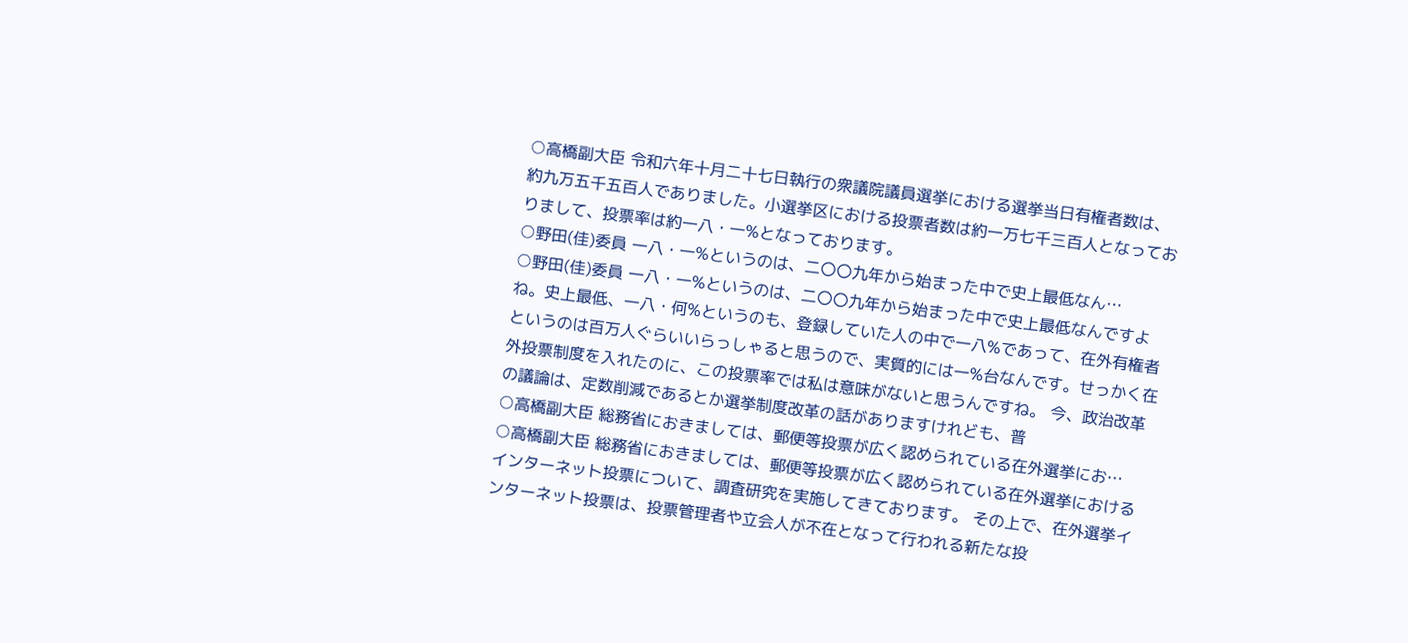○高橋副大臣 令和六年十月二十七日執行の衆議院議員選挙における選挙当日有権者数は、約九万五千五百人でありました。小選挙区における投票者数は約一万七千三百人となっておりまして、投票率は約一八・一%となっております。
○野田(佳)委員 一八・一%というのは、二〇〇九年から始まった中で史上最低なん…
○野田(佳)委員 一八・一%というのは、二〇〇九年から始まった中で史上最低なんですよね。史上最低、一八・何%というのも、登録していた人の中で一八%であって、在外有権者というのは百万人ぐらいいらっしゃると思うので、実質的には一%台なんです。せっかく在外投票制度を入れたのに、この投票率では私は意味がないと思うんですね。 今、政治改革の議論は、定数削減であるとか選挙制度改革の話がありますけれども、普
○高橋副大臣 総務省におきましては、郵便等投票が広く認められている在外選挙にお…
○高橋副大臣 総務省におきましては、郵便等投票が広く認められている在外選挙におけるインターネット投票について、調査研究を実施してきております。 その上で、在外選挙インターネット投票は、投票管理者や立会人が不在となって行われる新たな投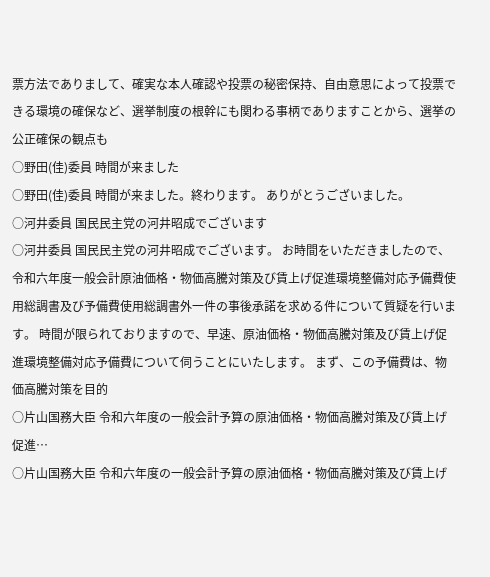票方法でありまして、確実な本人確認や投票の秘密保持、自由意思によって投票できる環境の確保など、選挙制度の根幹にも関わる事柄でありますことから、選挙の公正確保の観点も
○野田(佳)委員 時間が来ました
○野田(佳)委員 時間が来ました。終わります。 ありがとうございました。
○河井委員 国民民主党の河井昭成でございます
○河井委員 国民民主党の河井昭成でございます。 お時間をいただきましたので、令和六年度一般会計原油価格・物価高騰対策及び賃上げ促進環境整備対応予備費使用総調書及び予備費使用総調書外一件の事後承諾を求める件について質疑を行います。 時間が限られておりますので、早速、原油価格・物価高騰対策及び賃上げ促進環境整備対応予備費について伺うことにいたします。 まず、この予備費は、物価高騰対策を目的
○片山国務大臣 令和六年度の一般会計予算の原油価格・物価高騰対策及び賃上げ促進…
○片山国務大臣 令和六年度の一般会計予算の原油価格・物価高騰対策及び賃上げ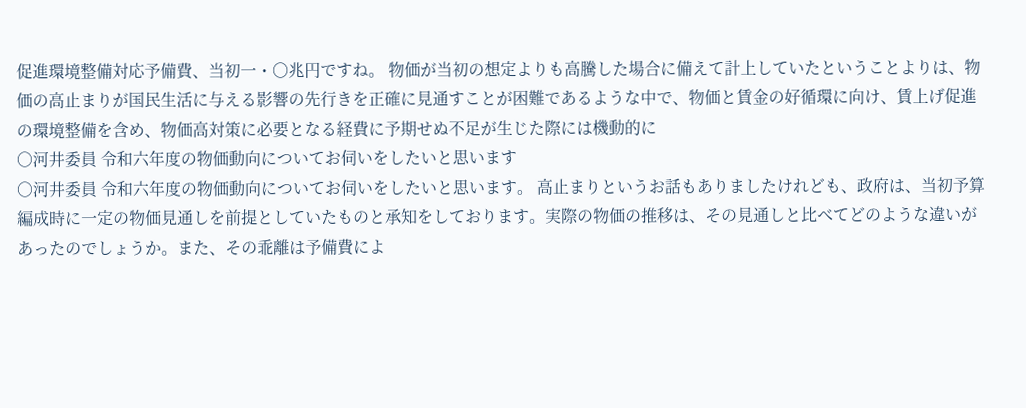促進環境整備対応予備費、当初一・〇兆円ですね。 物価が当初の想定よりも高騰した場合に備えて計上していたということよりは、物価の高止まりが国民生活に与える影響の先行きを正確に見通すことが困難であるような中で、物価と賃金の好循環に向け、賃上げ促進の環境整備を含め、物価高対策に必要となる経費に予期せぬ不足が生じた際には機動的に
○河井委員 令和六年度の物価動向についてお伺いをしたいと思います
○河井委員 令和六年度の物価動向についてお伺いをしたいと思います。 高止まりというお話もありましたけれども、政府は、当初予算編成時に一定の物価見通しを前提としていたものと承知をしております。実際の物価の推移は、その見通しと比べてどのような違いがあったのでしょうか。また、その乖離は予備費によ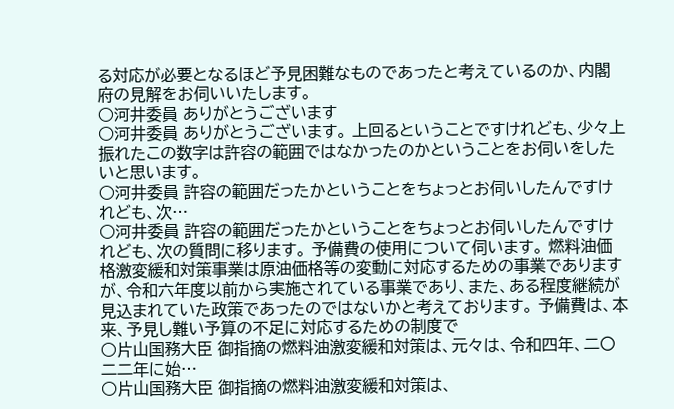る対応が必要となるほど予見困難なものであったと考えているのか、内閣府の見解をお伺いいたします。
○河井委員 ありがとうございます
○河井委員 ありがとうございます。 上回るということですけれども、少々上振れたこの数字は許容の範囲ではなかったのかということをお伺いをしたいと思います。
○河井委員 許容の範囲だったかということをちょっとお伺いしたんですけれども、次…
○河井委員 許容の範囲だったかということをちょっとお伺いしたんですけれども、次の質問に移ります。 予備費の使用について伺います。 燃料油価格激変緩和対策事業は原油価格等の変動に対応するための事業でありますが、令和六年度以前から実施されている事業であり、また、ある程度継続が見込まれていた政策であったのではないかと考えております。 予備費は、本来、予見し難い予算の不足に対応するための制度で
○片山国務大臣 御指摘の燃料油激変緩和対策は、元々は、令和四年、二〇二二年に始…
○片山国務大臣 御指摘の燃料油激変緩和対策は、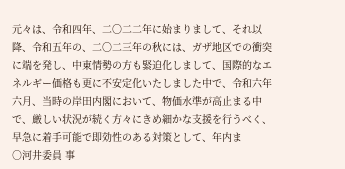元々は、令和四年、二〇二二年に始まりまして、それ以降、令和五年の、二〇二三年の秋には、ガザ地区での衝突に端を発し、中東情勢の方も緊迫化しまして、国際的なエネルギー価格も更に不安定化いたしました中で、令和六年六月、当時の岸田内閣において、物価水準が高止まる中で、厳しい状況が続く方々にきめ細かな支援を行うべく、早急に着手可能で即効性のある対策として、年内ま
○河井委員 事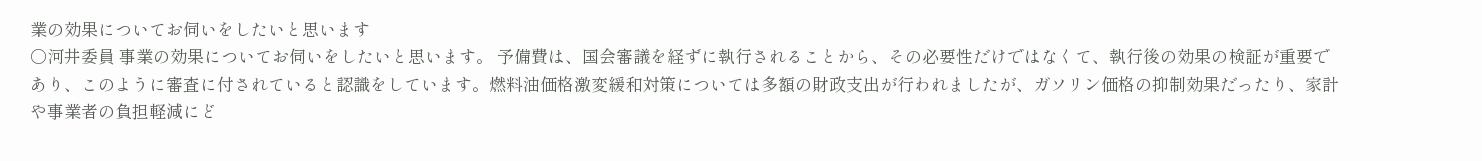業の効果についてお伺いをしたいと思います
○河井委員 事業の効果についてお伺いをしたいと思います。 予備費は、国会審議を経ずに執行されることから、その必要性だけではなくて、執行後の効果の検証が重要であり、このように審査に付されていると認識をしています。燃料油価格激変緩和対策については多額の財政支出が行われましたが、ガソリン価格の抑制効果だったり、家計や事業者の負担軽減にど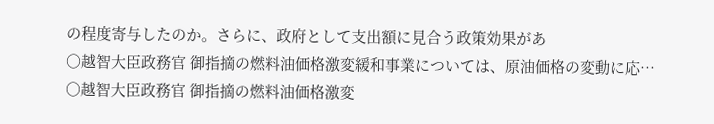の程度寄与したのか。さらに、政府として支出額に見合う政策効果があ
○越智大臣政務官 御指摘の燃料油価格激変緩和事業については、原油価格の変動に応…
○越智大臣政務官 御指摘の燃料油価格激変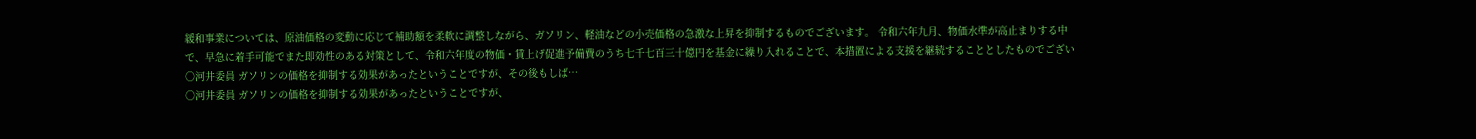緩和事業については、原油価格の変動に応じて補助額を柔軟に調整しながら、ガソリン、軽油などの小売価格の急激な上昇を抑制するものでございます。 令和六年九月、物価水準が高止まりする中で、早急に着手可能でまた即効性のある対策として、令和六年度の物価・賃上げ促進予備費のうち七千七百三十億円を基金に繰り入れることで、本措置による支援を継続することとしたものでござい
○河井委員 ガソリンの価格を抑制する効果があったということですが、その後もしば…
○河井委員 ガソリンの価格を抑制する効果があったということですが、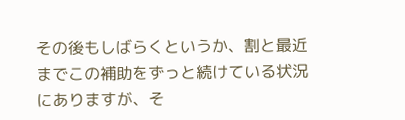その後もしばらくというか、割と最近までこの補助をずっと続けている状況にありますが、そ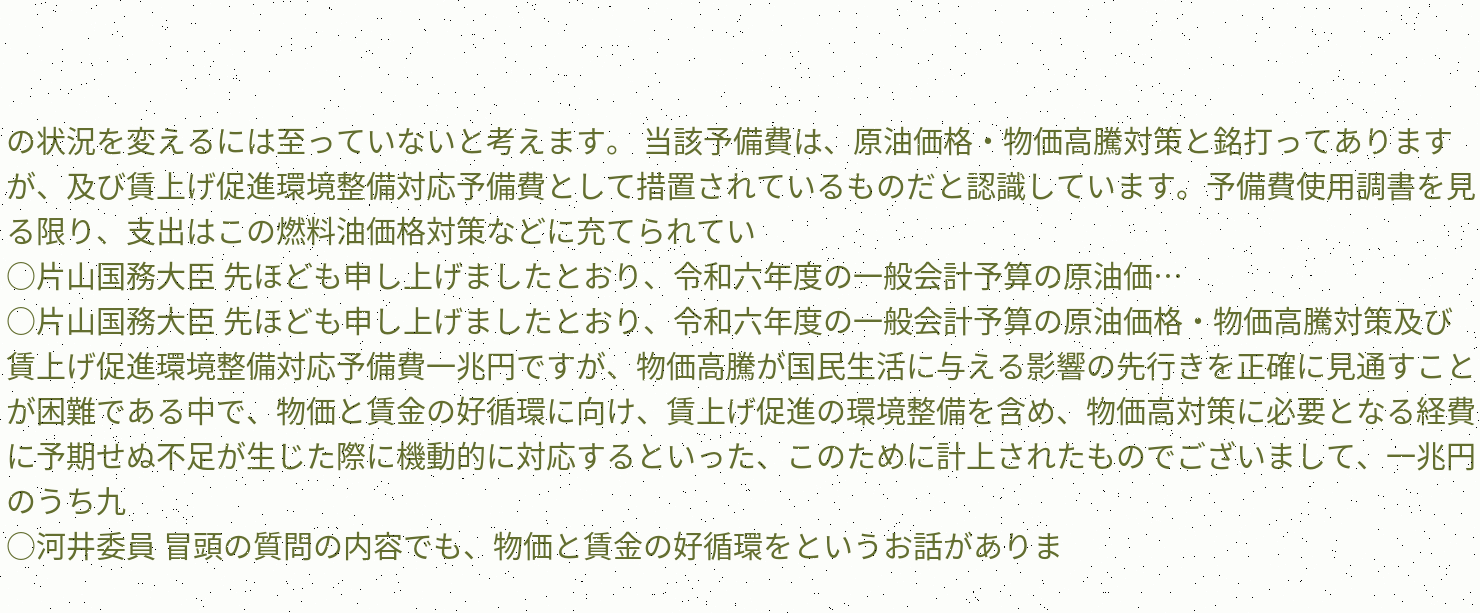の状況を変えるには至っていないと考えます。 当該予備費は、原油価格・物価高騰対策と銘打ってありますが、及び賃上げ促進環境整備対応予備費として措置されているものだと認識しています。予備費使用調書を見る限り、支出はこの燃料油価格対策などに充てられてい
○片山国務大臣 先ほども申し上げましたとおり、令和六年度の一般会計予算の原油価…
○片山国務大臣 先ほども申し上げましたとおり、令和六年度の一般会計予算の原油価格・物価高騰対策及び賃上げ促進環境整備対応予備費一兆円ですが、物価高騰が国民生活に与える影響の先行きを正確に見通すことが困難である中で、物価と賃金の好循環に向け、賃上げ促進の環境整備を含め、物価高対策に必要となる経費に予期せぬ不足が生じた際に機動的に対応するといった、このために計上されたものでございまして、一兆円のうち九
○河井委員 冒頭の質問の内容でも、物価と賃金の好循環をというお話がありま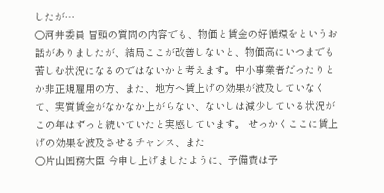したが…
○河井委員 冒頭の質問の内容でも、物価と賃金の好循環をというお話がありましたが、結局ここが改善しないと、物価高にいつまでも苦しむ状況になるのではないかと考えます。中小事業者だったりとか非正規雇用の方、また、地方へ賃上げの効果が波及していなくて、実質賃金がなかなか上がらない、ないしは減少している状況がこの年はずっと続いていたと実感しています。 せっかくここに賃上げの効果を波及させるチャンス、また
○片山国務大臣 今申し上げましたように、予備費は予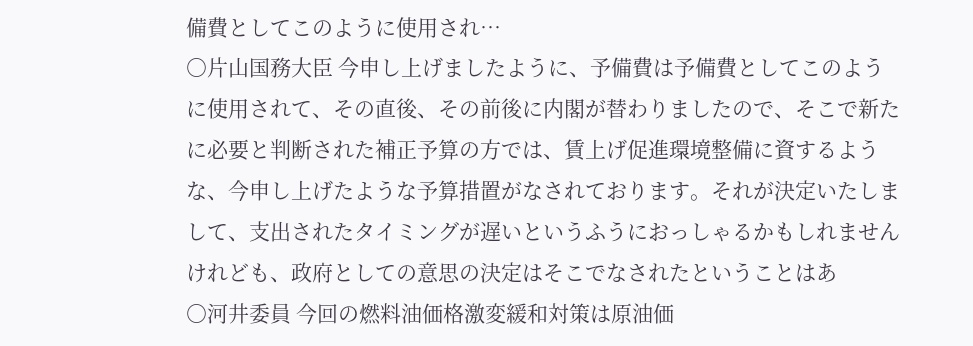備費としてこのように使用され…
○片山国務大臣 今申し上げましたように、予備費は予備費としてこのように使用されて、その直後、その前後に内閣が替わりましたので、そこで新たに必要と判断された補正予算の方では、賃上げ促進環境整備に資するような、今申し上げたような予算措置がなされております。それが決定いたしまして、支出されたタイミングが遅いというふうにおっしゃるかもしれませんけれども、政府としての意思の決定はそこでなされたということはあ
○河井委員 今回の燃料油価格激変緩和対策は原油価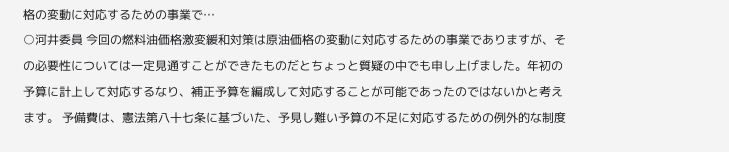格の変動に対応するための事業で…
○河井委員 今回の燃料油価格激変緩和対策は原油価格の変動に対応するための事業でありますが、その必要性については一定見通すことができたものだとちょっと質疑の中でも申し上げました。年初の予算に計上して対応するなり、補正予算を編成して対応することが可能であったのではないかと考えます。 予備費は、憲法第八十七条に基づいた、予見し難い予算の不足に対応するための例外的な制度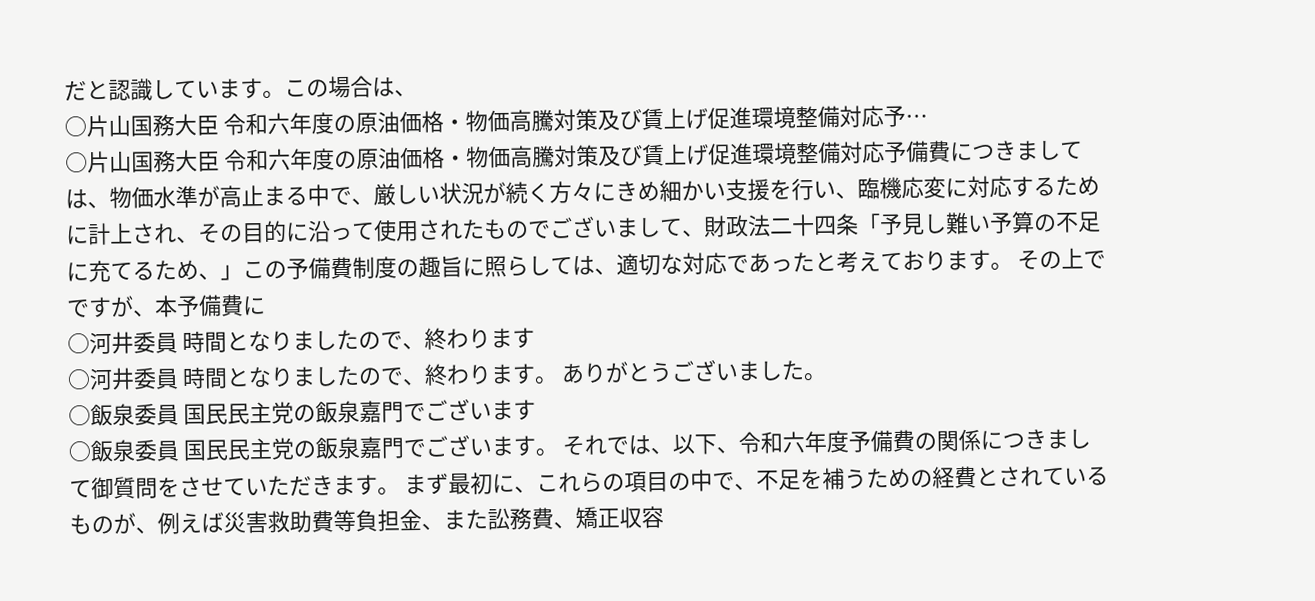だと認識しています。この場合は、
○片山国務大臣 令和六年度の原油価格・物価高騰対策及び賃上げ促進環境整備対応予…
○片山国務大臣 令和六年度の原油価格・物価高騰対策及び賃上げ促進環境整備対応予備費につきましては、物価水準が高止まる中で、厳しい状況が続く方々にきめ細かい支援を行い、臨機応変に対応するために計上され、その目的に沿って使用されたものでございまして、財政法二十四条「予見し難い予算の不足に充てるため、」この予備費制度の趣旨に照らしては、適切な対応であったと考えております。 その上でですが、本予備費に
○河井委員 時間となりましたので、終わります
○河井委員 時間となりましたので、終わります。 ありがとうございました。
○飯泉委員 国民民主党の飯泉嘉門でございます
○飯泉委員 国民民主党の飯泉嘉門でございます。 それでは、以下、令和六年度予備費の関係につきまして御質問をさせていただきます。 まず最初に、これらの項目の中で、不足を補うための経費とされているものが、例えば災害救助費等負担金、また訟務費、矯正収容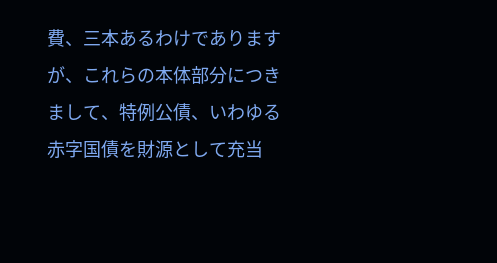費、三本あるわけでありますが、これらの本体部分につきまして、特例公債、いわゆる赤字国債を財源として充当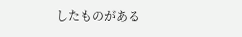したものがある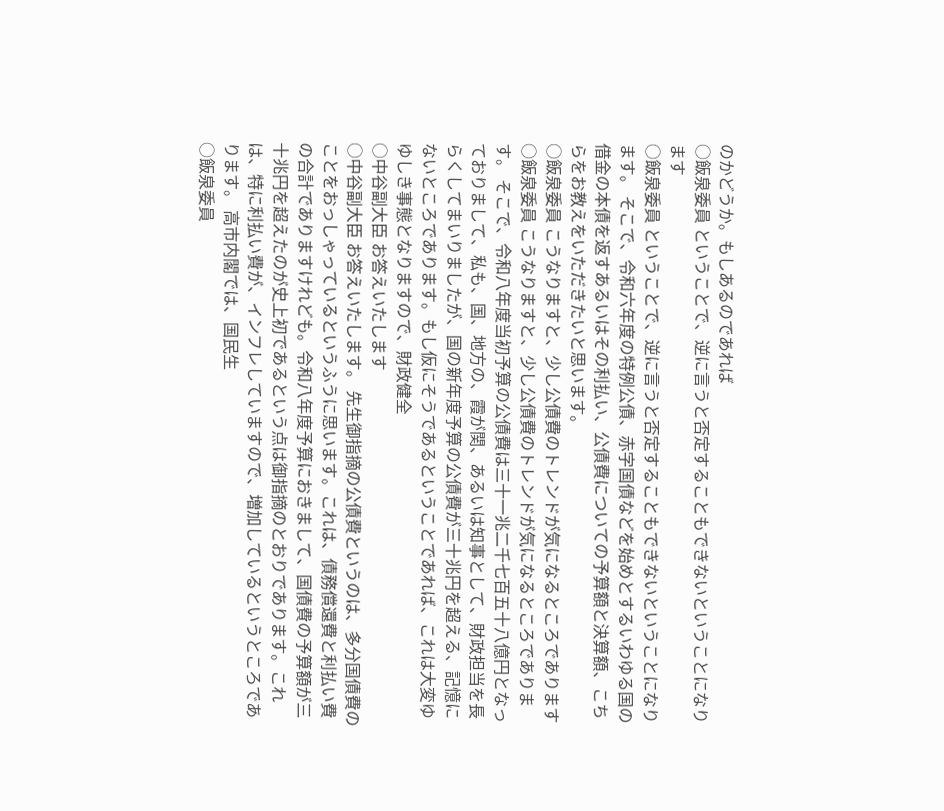のかどうか。もしあるのであれば
○飯泉委員 ということで、逆に言うと否定することもできないということになります
○飯泉委員 ということで、逆に言うと否定することもできないということになります。 そこで、令和六年度の特例公債、赤字国債などを始めとするいわゆる国の借金の本債を返すあるいはその利払い、公債費についての予算額と決算額、こちらをお教えをいただきたいと思います。
○飯泉委員 こうなりますと、少し公債費のトレンドが気になるところであります
○飯泉委員 こうなりますと、少し公債費のトレンドが気になるところであります。 そこで、令和八年度当初予算の公債費は三十一兆二千七百五十八億円となっておりまして、私も、国、地方の、霞が関、あるいは知事として、財政担当を長らくしてまいりましたが、国の新年度予算の公債費が三十兆円を超える、記憶にないところであります。もし仮にそうであるということであれば、これは大変ゆゆしき事態となりますので、財政健全
○中谷副大臣 お答えいたします
○中谷副大臣 お答えいたします。 先生御指摘の公債費というのは、多分国債費のことをおっしゃっているというふうに思います。これは、債務償還費と利払い費の合計でありますけれども。令和八年度予算におきまして、国債費の予算額が三十兆円を超えたのが史上初であるという点は御指摘のとおりであります。これは、特に利払い費が、インフレしていますので、増加しているというところであります。 高市内閣では、国民生
○飯泉委員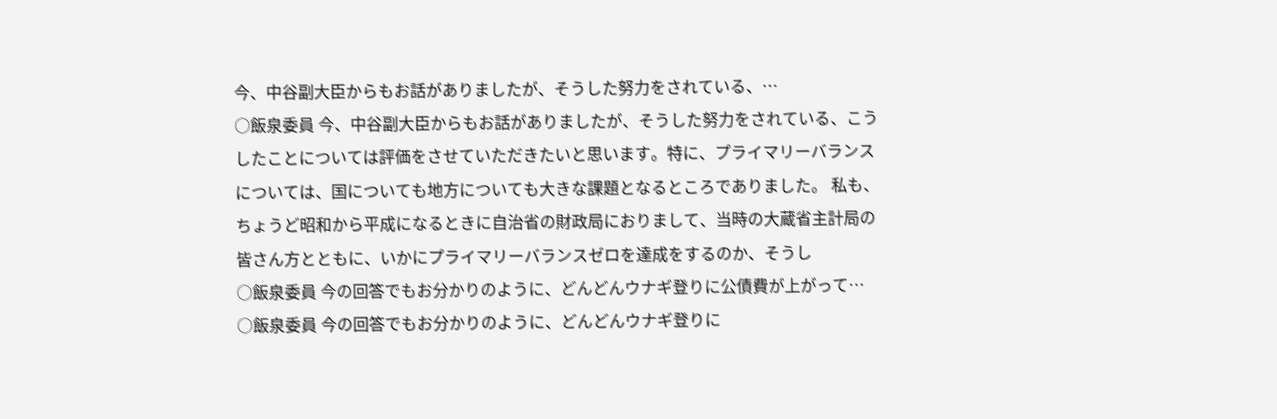今、中谷副大臣からもお話がありましたが、そうした努力をされている、…
○飯泉委員 今、中谷副大臣からもお話がありましたが、そうした努力をされている、こうしたことについては評価をさせていただきたいと思います。特に、プライマリーバランスについては、国についても地方についても大きな課題となるところでありました。 私も、ちょうど昭和から平成になるときに自治省の財政局におりまして、当時の大蔵省主計局の皆さん方とともに、いかにプライマリーバランスゼロを達成をするのか、そうし
○飯泉委員 今の回答でもお分かりのように、どんどんウナギ登りに公債費が上がって…
○飯泉委員 今の回答でもお分かりのように、どんどんウナギ登りに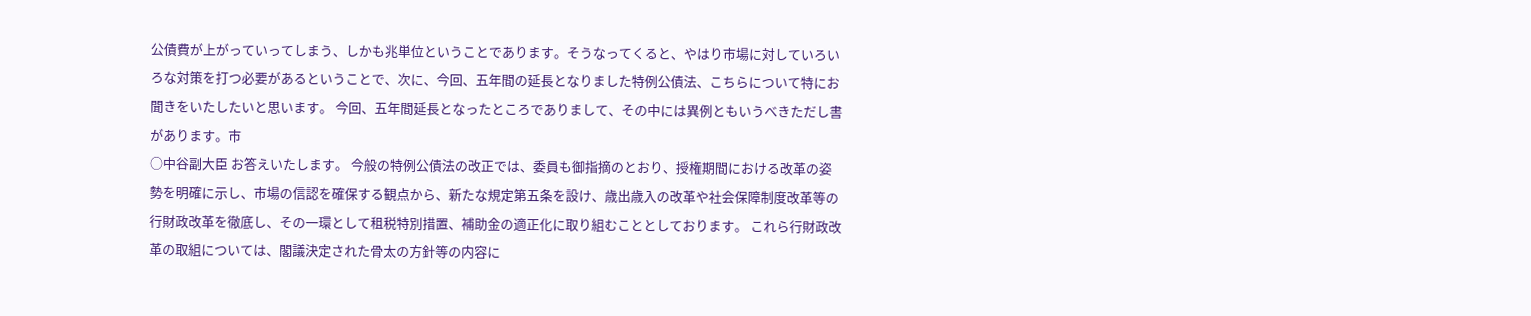公債費が上がっていってしまう、しかも兆単位ということであります。そうなってくると、やはり市場に対していろいろな対策を打つ必要があるということで、次に、今回、五年間の延長となりました特例公債法、こちらについて特にお聞きをいたしたいと思います。 今回、五年間延長となったところでありまして、その中には異例ともいうべきただし書があります。市
○中谷副大臣 お答えいたします。 今般の特例公債法の改正では、委員も御指摘のとおり、授権期間における改革の姿勢を明確に示し、市場の信認を確保する観点から、新たな規定第五条を設け、歳出歳入の改革や社会保障制度改革等の行財政改革を徹底し、その一環として租税特別措置、補助金の適正化に取り組むこととしております。 これら行財政改革の取組については、閣議決定された骨太の方針等の内容に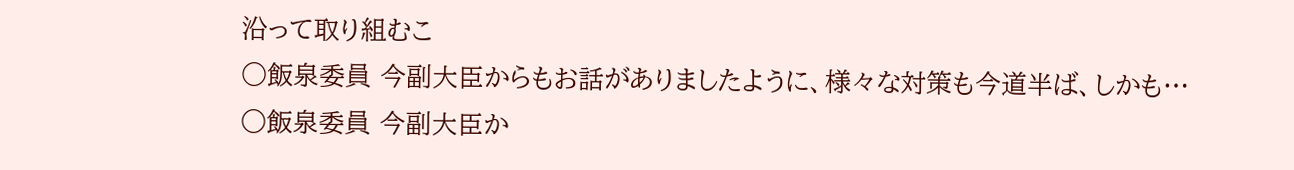沿って取り組むこ
○飯泉委員 今副大臣からもお話がありましたように、様々な対策も今道半ば、しかも…
○飯泉委員 今副大臣か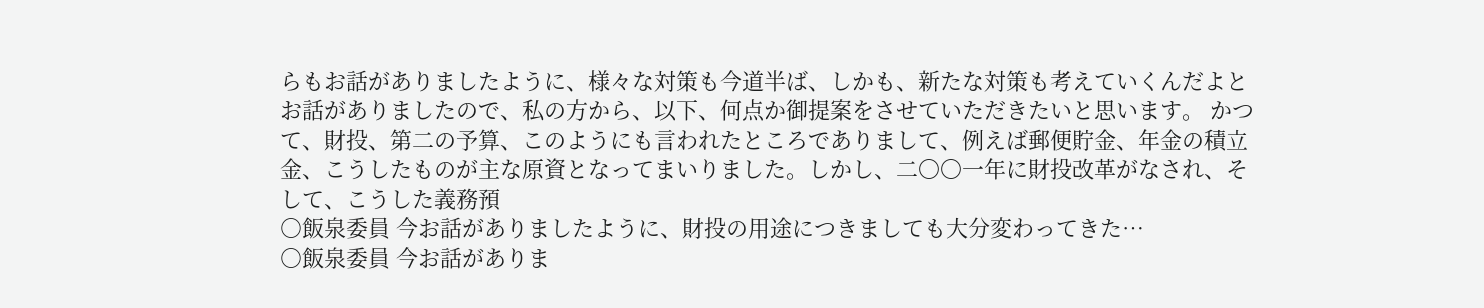らもお話がありましたように、様々な対策も今道半ば、しかも、新たな対策も考えていくんだよとお話がありましたので、私の方から、以下、何点か御提案をさせていただきたいと思います。 かつて、財投、第二の予算、このようにも言われたところでありまして、例えば郵便貯金、年金の積立金、こうしたものが主な原資となってまいりました。しかし、二〇〇一年に財投改革がなされ、そして、こうした義務預
○飯泉委員 今お話がありましたように、財投の用途につきましても大分変わってきた…
○飯泉委員 今お話がありま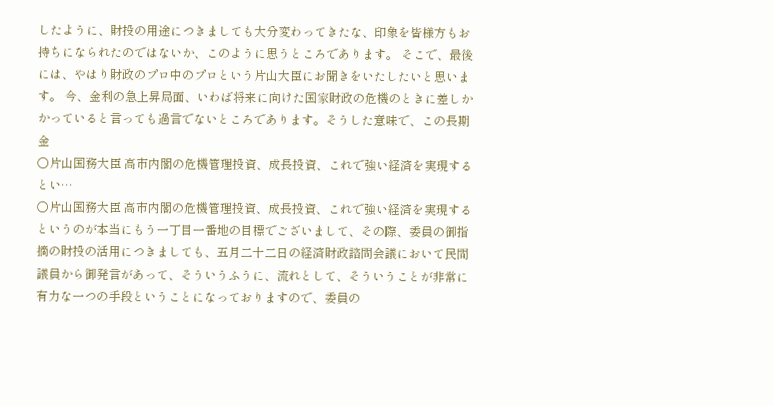したように、財投の用途につきましても大分変わってきたな、印象を皆様方もお持ちになられたのではないか、このように思うところであります。 そこで、最後には、やはり財政のプロ中のプロという片山大臣にお聞きをいたしたいと思います。 今、金利の急上昇局面、いわば将来に向けた国家財政の危機のときに差しかかっていると言っても過言でないところであります。そうした意味で、この長期金
○片山国務大臣 高市内閣の危機管理投資、成長投資、これで強い経済を実現するとい…
○片山国務大臣 高市内閣の危機管理投資、成長投資、これで強い経済を実現するというのが本当にもう一丁目一番地の目標でございまして、その際、委員の御指摘の財投の活用につきましても、五月二十二日の経済財政諮問会議において民間議員から御発言があって、そういうふうに、流れとして、そういうことが非常に有力な一つの手段ということになっておりますので、委員の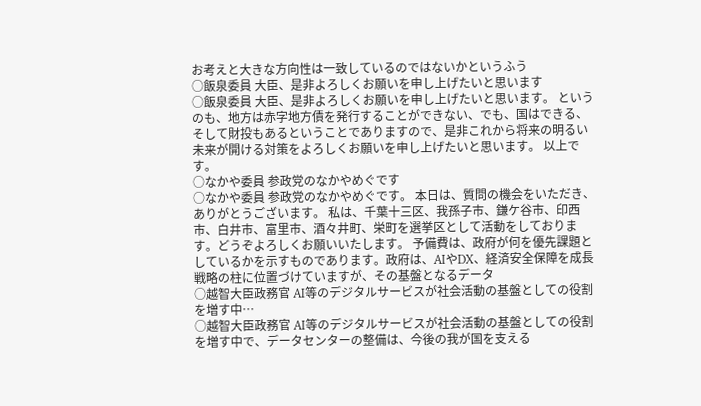お考えと大きな方向性は一致しているのではないかというふう
○飯泉委員 大臣、是非よろしくお願いを申し上げたいと思います
○飯泉委員 大臣、是非よろしくお願いを申し上げたいと思います。 というのも、地方は赤字地方債を発行することができない、でも、国はできる、そして財投もあるということでありますので、是非これから将来の明るい未来が開ける対策をよろしくお願いを申し上げたいと思います。 以上です。
○なかや委員 参政党のなかやめぐです
○なかや委員 参政党のなかやめぐです。 本日は、質問の機会をいただき、ありがとうございます。 私は、千葉十三区、我孫子市、鎌ケ谷市、印西市、白井市、富里市、酒々井町、栄町を選挙区として活動をしております。どうぞよろしくお願いいたします。 予備費は、政府が何を優先課題としているかを示すものであります。政府は、AIやDX、経済安全保障を成長戦略の柱に位置づけていますが、その基盤となるデータ
○越智大臣政務官 AI等のデジタルサービスが社会活動の基盤としての役割を増す中…
○越智大臣政務官 AI等のデジタルサービスが社会活動の基盤としての役割を増す中で、データセンターの整備は、今後の我が国を支える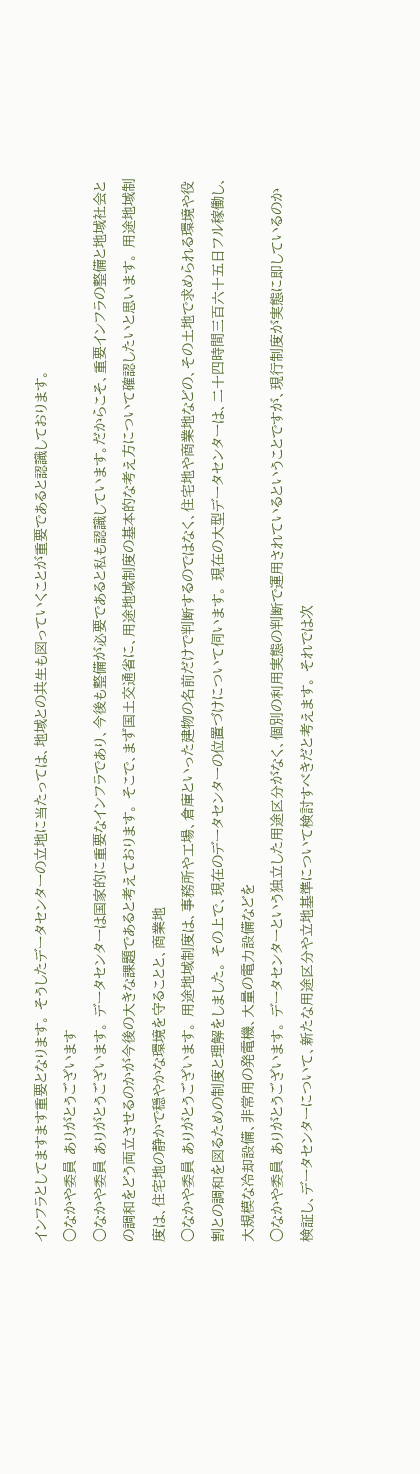インフラとしてますます重要となります。 そうしたデータセンターの立地に当たっては、地域との共生も図っていくことが重要であると認識しております。
○なかや委員 ありがとうございます
○なかや委員 ありがとうございます。 データセンターは国家的に重要なインフラであり、今後も整備が必要であると私も認識しています。だからこそ、重要インフラの整備と地域社会との調和をどう両立させるのかが今後の大きな課題であると考えております。 そこで、まず国土交通省に、用途地域制度の基本的な考え方について確認したいと思います。 用途地域制度は、住宅地の静かで穏やかな環境を守ることと、商業地
○なかや委員 ありがとうございます。 用途地域制度は、事務所や工場、倉庫といった建物の名前だけで判断するのではなく、住宅地や商業地などの、その土地で求められる環境や役割との調和を図るための制度と理解をしました。 その上で、現在のデータセンターの位置づけについて伺います。 現在の大型データセンターは、二十四時間三百六十五日フル稼働し、大規模な冷却設備、非常用の発電機、大量の電力設備などを
○なかや委員 ありがとうございます。 データセンターという独立した用途区分がなく、個別の利用実態の判断で運用されているということですが、現行制度が実態に即しているのか検証し、データセンターについて、新たな用途区分や立地基準について検討すべきだと考えます。 それでは次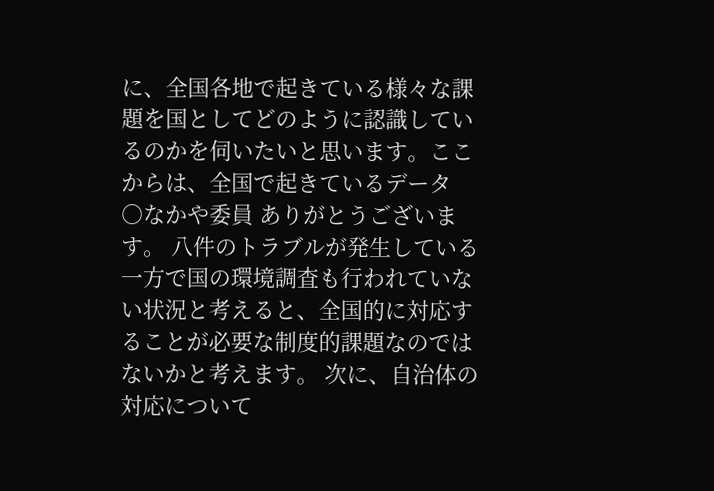に、全国各地で起きている様々な課題を国としてどのように認識しているのかを伺いたいと思います。ここからは、全国で起きているデータ
○なかや委員 ありがとうございます。 八件のトラブルが発生している一方で国の環境調査も行われていない状況と考えると、全国的に対応することが必要な制度的課題なのではないかと考えます。 次に、自治体の対応について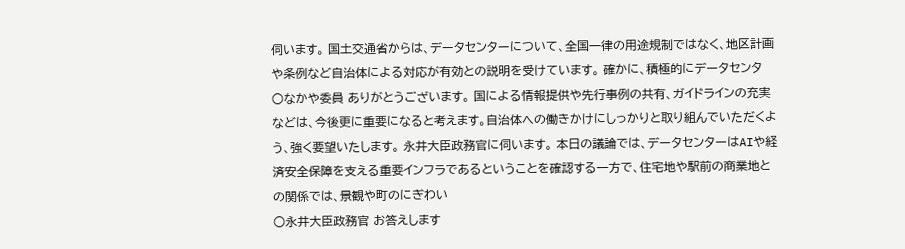伺います。 国土交通省からは、データセンターについて、全国一律の用途規制ではなく、地区計画や条例など自治体による対応が有効との説明を受けています。 確かに、積極的にデータセンタ
○なかや委員 ありがとうございます。 国による情報提供や先行事例の共有、ガイドラインの充実などは、今後更に重要になると考えます。自治体への働きかけにしっかりと取り組んでいただくよう、強く要望いたします。 永井大臣政務官に伺います。 本日の議論では、データセンターはAIや経済安全保障を支える重要インフラであるということを確認する一方で、住宅地や駅前の商業地との関係では、景観や町のにぎわい
○永井大臣政務官 お答えします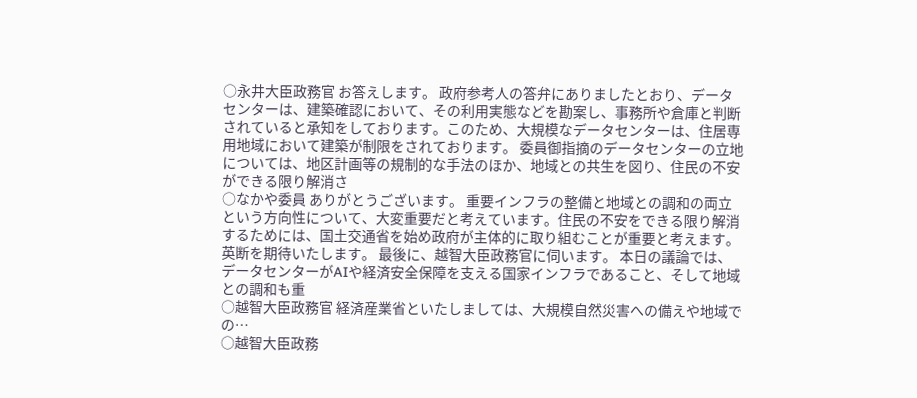○永井大臣政務官 お答えします。 政府参考人の答弁にありましたとおり、データセンターは、建築確認において、その利用実態などを勘案し、事務所や倉庫と判断されていると承知をしております。このため、大規模なデータセンターは、住居専用地域において建築が制限をされております。 委員御指摘のデータセンターの立地については、地区計画等の規制的な手法のほか、地域との共生を図り、住民の不安ができる限り解消さ
○なかや委員 ありがとうございます。 重要インフラの整備と地域との調和の両立という方向性について、大変重要だと考えています。住民の不安をできる限り解消するためには、国土交通省を始め政府が主体的に取り組むことが重要と考えます。英断を期待いたします。 最後に、越智大臣政務官に伺います。 本日の議論では、データセンターがAIや経済安全保障を支える国家インフラであること、そして地域との調和も重
○越智大臣政務官 経済産業省といたしましては、大規模自然災害への備えや地域での…
○越智大臣政務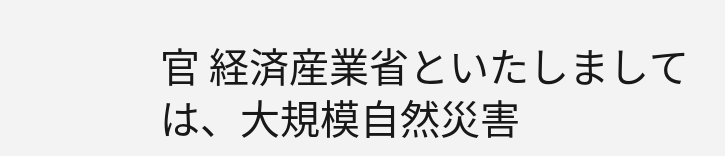官 経済産業省といたしましては、大規模自然災害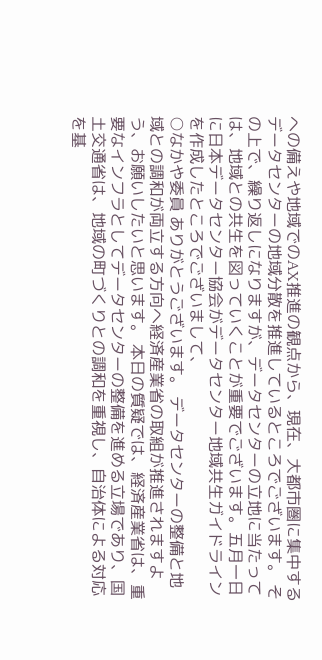への備えや地域でのAX推進の観点から、現在、大都市圏に集中するデータセンターの地域分散を推進しているところでございます。 その上で、繰り返しになりますが、データセンターの立地に当たっては、地域との共生を図っていくことが重要でございます。五月一日に日本データセンター協会がデータセンター地域共生ガイドラインを作成したところでございまして、
○なかや委員 ありがとうございます。 データセンターの整備と地域との調和が両立する方向へ経済産業省の取組が推進されますよう、お願いしたいと思います。 本日の質疑では、経済産業省は、重要なインフラとしてデータセンターの整備を進める立場であり、国土交通省は、地域の町づくりとの調和を重視し、自治体による対応を基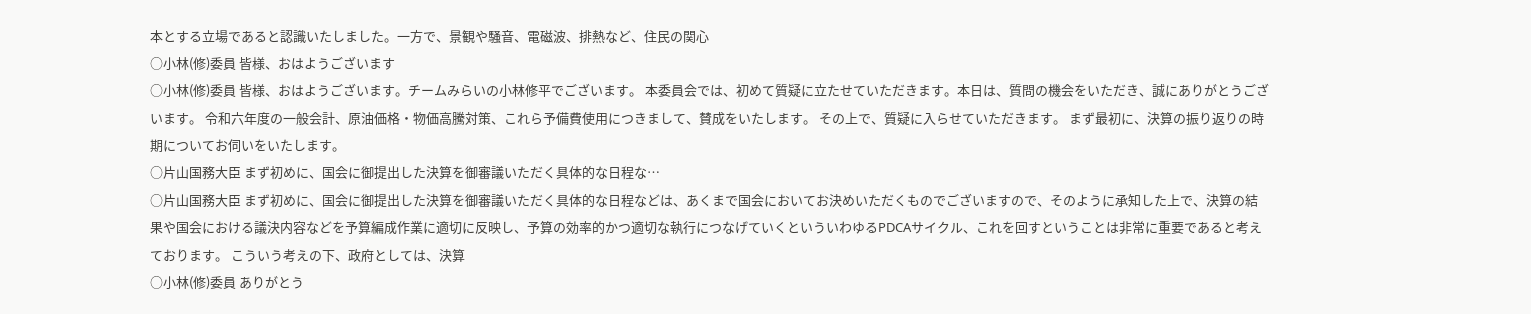本とする立場であると認識いたしました。一方で、景観や騒音、電磁波、排熱など、住民の関心
○小林(修)委員 皆様、おはようございます
○小林(修)委員 皆様、おはようございます。チームみらいの小林修平でございます。 本委員会では、初めて質疑に立たせていただきます。本日は、質問の機会をいただき、誠にありがとうございます。 令和六年度の一般会計、原油価格・物価高騰対策、これら予備費使用につきまして、賛成をいたします。 その上で、質疑に入らせていただきます。 まず最初に、決算の振り返りの時期についてお伺いをいたします。
○片山国務大臣 まず初めに、国会に御提出した決算を御審議いただく具体的な日程な…
○片山国務大臣 まず初めに、国会に御提出した決算を御審議いただく具体的な日程などは、あくまで国会においてお決めいただくものでございますので、そのように承知した上で、決算の結果や国会における議決内容などを予算編成作業に適切に反映し、予算の効率的かつ適切な執行につなげていくといういわゆるPDCAサイクル、これを回すということは非常に重要であると考えております。 こういう考えの下、政府としては、決算
○小林(修)委員 ありがとう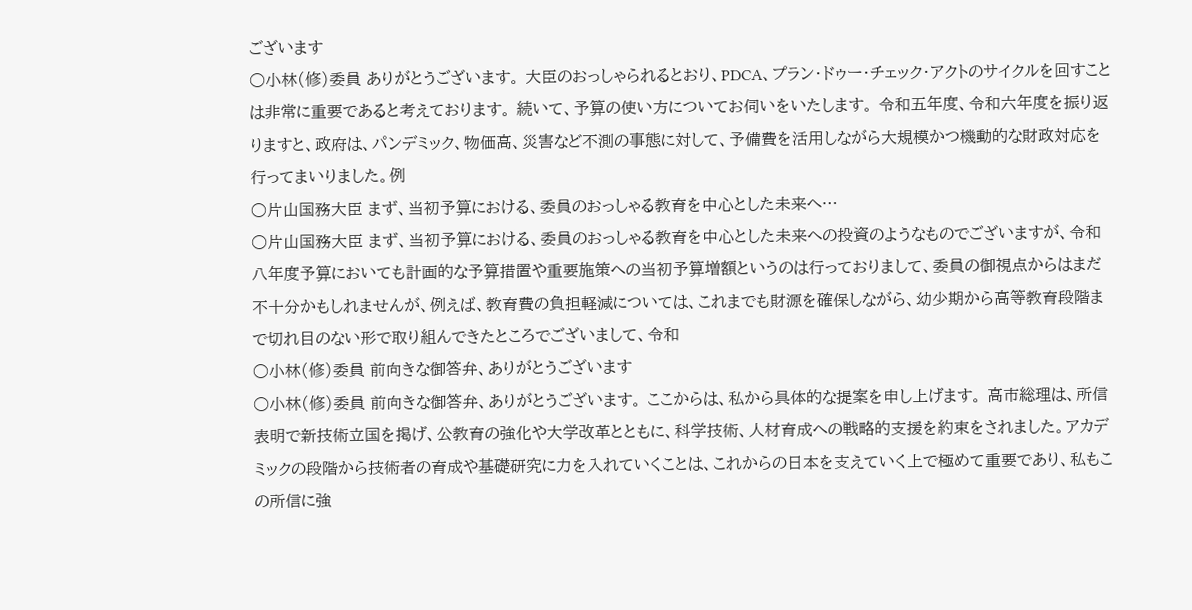ございます
○小林(修)委員 ありがとうございます。 大臣のおっしゃられるとおり、PDCA、プラン・ドゥー・チェック・アクトのサイクルを回すことは非常に重要であると考えております。 続いて、予算の使い方についてお伺いをいたします。 令和五年度、令和六年度を振り返りますと、政府は、パンデミック、物価高、災害など不測の事態に対して、予備費を活用しながら大規模かつ機動的な財政対応を行ってまいりました。例
○片山国務大臣 まず、当初予算における、委員のおっしゃる教育を中心とした未来へ…
○片山国務大臣 まず、当初予算における、委員のおっしゃる教育を中心とした未来への投資のようなものでございますが、令和八年度予算においても計画的な予算措置や重要施策への当初予算増額というのは行っておりまして、委員の御視点からはまだ不十分かもしれませんが、例えば、教育費の負担軽減については、これまでも財源を確保しながら、幼少期から高等教育段階まで切れ目のない形で取り組んできたところでございまして、令和
○小林(修)委員 前向きな御答弁、ありがとうございます
○小林(修)委員 前向きな御答弁、ありがとうございます。 ここからは、私から具体的な提案を申し上げます。 高市総理は、所信表明で新技術立国を掲げ、公教育の強化や大学改革とともに、科学技術、人材育成への戦略的支援を約束をされました。アカデミックの段階から技術者の育成や基礎研究に力を入れていくことは、これからの日本を支えていく上で極めて重要であり、私もこの所信に強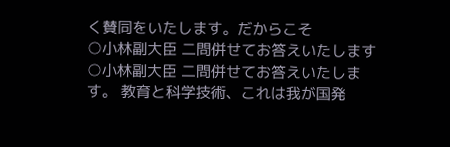く賛同をいたします。だからこそ
○小林副大臣 二問併せてお答えいたします
○小林副大臣 二問併せてお答えいたします。 教育と科学技術、これは我が国発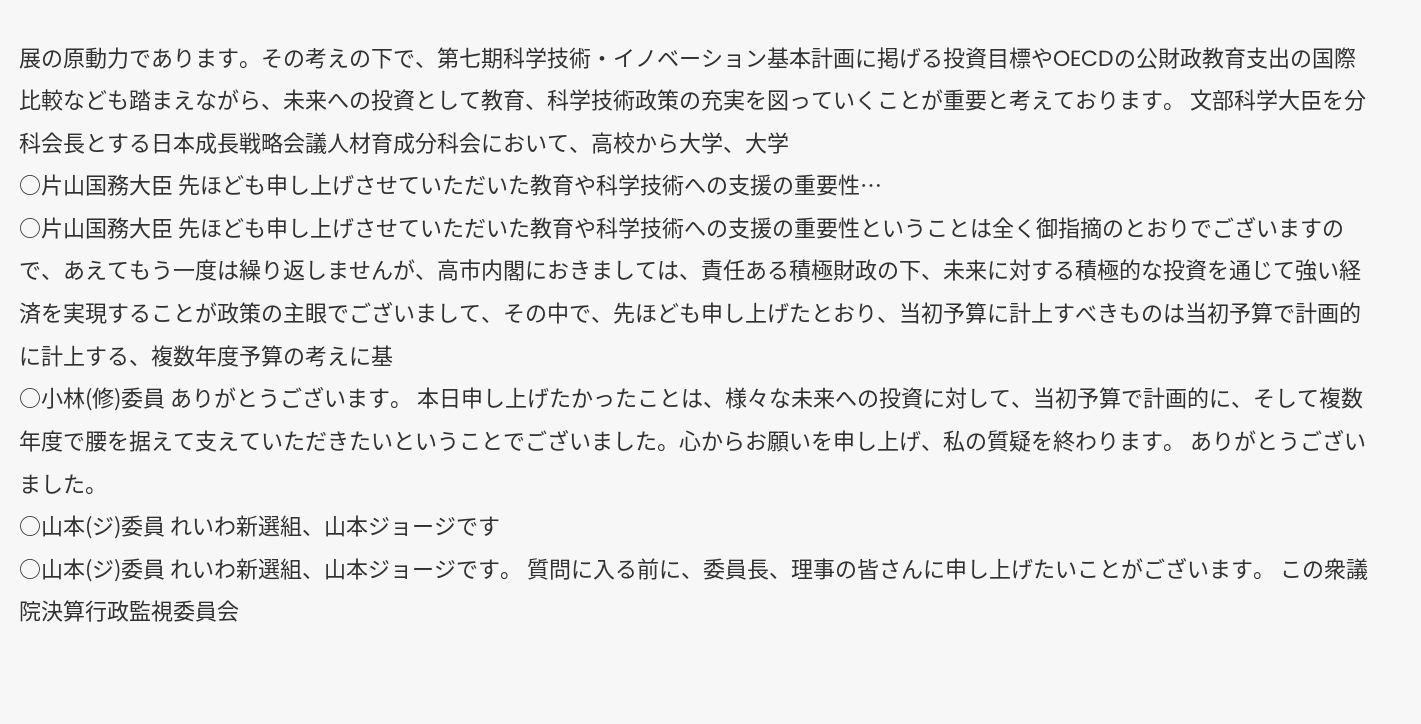展の原動力であります。その考えの下で、第七期科学技術・イノベーション基本計画に掲げる投資目標やOECDの公財政教育支出の国際比較なども踏まえながら、未来への投資として教育、科学技術政策の充実を図っていくことが重要と考えております。 文部科学大臣を分科会長とする日本成長戦略会議人材育成分科会において、高校から大学、大学
○片山国務大臣 先ほども申し上げさせていただいた教育や科学技術への支援の重要性…
○片山国務大臣 先ほども申し上げさせていただいた教育や科学技術への支援の重要性ということは全く御指摘のとおりでございますので、あえてもう一度は繰り返しませんが、高市内閣におきましては、責任ある積極財政の下、未来に対する積極的な投資を通じて強い経済を実現することが政策の主眼でございまして、その中で、先ほども申し上げたとおり、当初予算に計上すべきものは当初予算で計画的に計上する、複数年度予算の考えに基
○小林(修)委員 ありがとうございます。 本日申し上げたかったことは、様々な未来への投資に対して、当初予算で計画的に、そして複数年度で腰を据えて支えていただきたいということでございました。心からお願いを申し上げ、私の質疑を終わります。 ありがとうございました。
○山本(ジ)委員 れいわ新選組、山本ジョージです
○山本(ジ)委員 れいわ新選組、山本ジョージです。 質問に入る前に、委員長、理事の皆さんに申し上げたいことがございます。 この衆議院決算行政監視委員会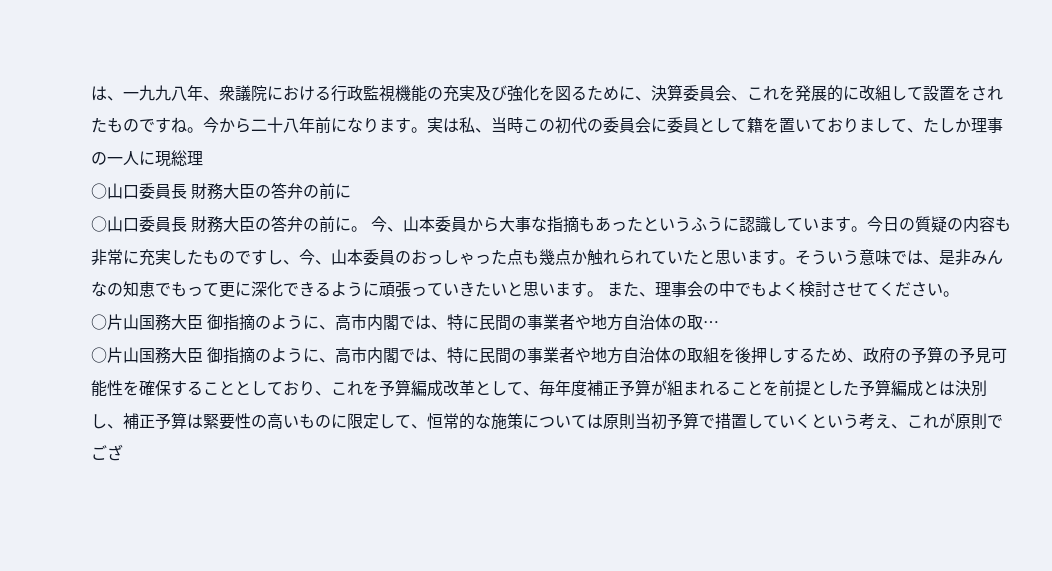は、一九九八年、衆議院における行政監視機能の充実及び強化を図るために、決算委員会、これを発展的に改組して設置をされたものですね。今から二十八年前になります。実は私、当時この初代の委員会に委員として籍を置いておりまして、たしか理事の一人に現総理
○山口委員長 財務大臣の答弁の前に
○山口委員長 財務大臣の答弁の前に。 今、山本委員から大事な指摘もあったというふうに認識しています。今日の質疑の内容も非常に充実したものですし、今、山本委員のおっしゃった点も幾点か触れられていたと思います。そういう意味では、是非みんなの知恵でもって更に深化できるように頑張っていきたいと思います。 また、理事会の中でもよく検討させてください。
○片山国務大臣 御指摘のように、高市内閣では、特に民間の事業者や地方自治体の取…
○片山国務大臣 御指摘のように、高市内閣では、特に民間の事業者や地方自治体の取組を後押しするため、政府の予算の予見可能性を確保することとしており、これを予算編成改革として、毎年度補正予算が組まれることを前提とした予算編成とは決別し、補正予算は緊要性の高いものに限定して、恒常的な施策については原則当初予算で措置していくという考え、これが原則でござ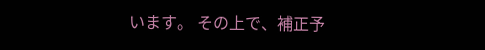います。 その上で、補正予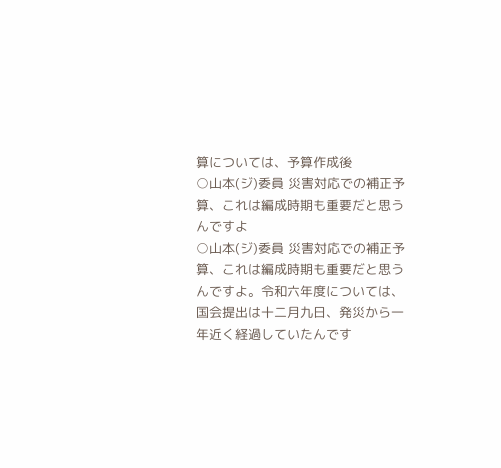算については、予算作成後
○山本(ジ)委員 災害対応での補正予算、これは編成時期も重要だと思うんですよ
○山本(ジ)委員 災害対応での補正予算、これは編成時期も重要だと思うんですよ。令和六年度については、国会提出は十二月九日、発災から一年近く経過していたんです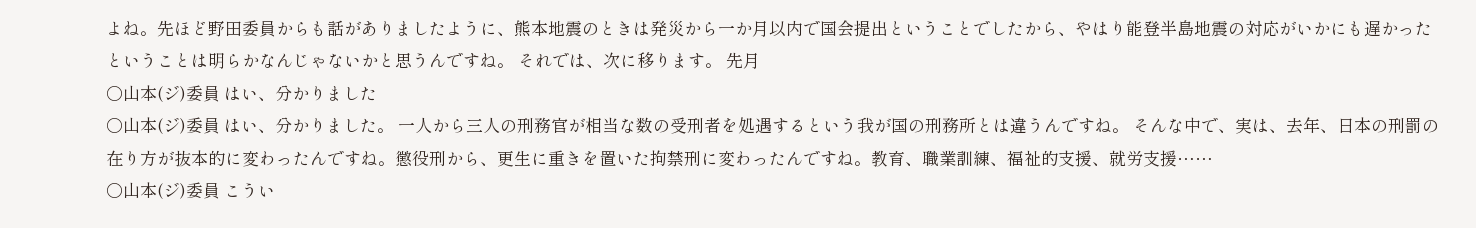よね。先ほど野田委員からも話がありましたように、熊本地震のときは発災から一か月以内で国会提出ということでしたから、やはり能登半島地震の対応がいかにも遅かったということは明らかなんじゃないかと思うんですね。 それでは、次に移ります。 先月
○山本(ジ)委員 はい、分かりました
○山本(ジ)委員 はい、分かりました。 一人から三人の刑務官が相当な数の受刑者を処遇するという我が国の刑務所とは違うんですね。 そんな中で、実は、去年、日本の刑罰の在り方が抜本的に変わったんですね。懲役刑から、更生に重きを置いた拘禁刑に変わったんですね。教育、職業訓練、福祉的支援、就労支援……
○山本(ジ)委員 こうい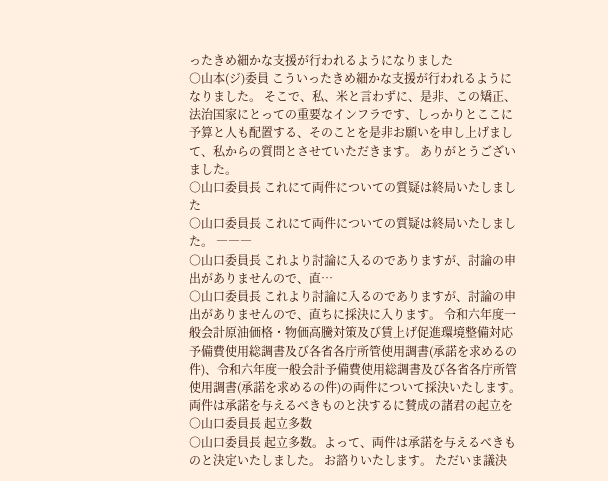ったきめ細かな支援が行われるようになりました
○山本(ジ)委員 こういったきめ細かな支援が行われるようになりました。 そこで、私、米と言わずに、是非、この矯正、法治国家にとっての重要なインフラです、しっかりとここに予算と人も配置する、そのことを是非お願いを申し上げまして、私からの質問とさせていただきます。 ありがとうございました。
○山口委員長 これにて両件についての質疑は終局いたしました
○山口委員長 これにて両件についての質疑は終局いたしました。 ―――
○山口委員長 これより討論に入るのでありますが、討論の申出がありませんので、直…
○山口委員長 これより討論に入るのでありますが、討論の申出がありませんので、直ちに採決に入ります。 令和六年度一般会計原油価格・物価高騰対策及び賃上げ促進環境整備対応予備費使用総調書及び各省各庁所管使用調書(承諾を求めるの件)、令和六年度一般会計予備費使用総調書及び各省各庁所管使用調書(承諾を求めるの件)の両件について採決いたします。 両件は承諾を与えるべきものと決するに賛成の諸君の起立を
○山口委員長 起立多数
○山口委員長 起立多数。よって、両件は承諾を与えるべきものと決定いたしました。 お諮りいたします。 ただいま議決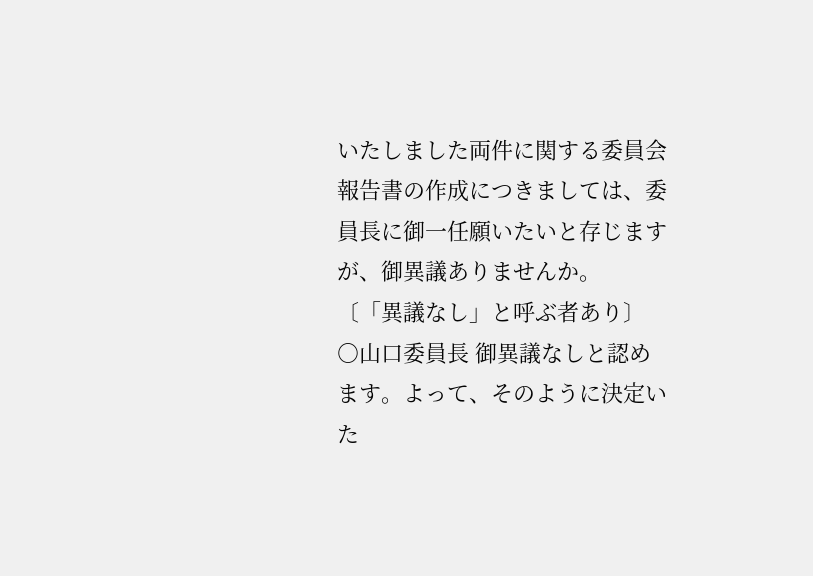いたしました両件に関する委員会報告書の作成につきましては、委員長に御一任願いたいと存じますが、御異議ありませんか。 〔「異議なし」と呼ぶ者あり〕
○山口委員長 御異議なしと認めます。よって、そのように決定いた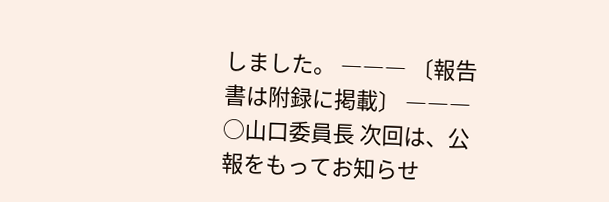しました。 ――― 〔報告書は附録に掲載〕 ―――
○山口委員長 次回は、公報をもってお知らせ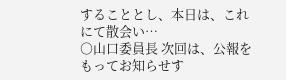することとし、本日は、これにて散会い…
○山口委員長 次回は、公報をもってお知らせす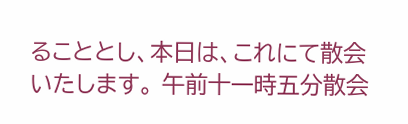ることとし、本日は、これにて散会いたします。 午前十一時五分散会